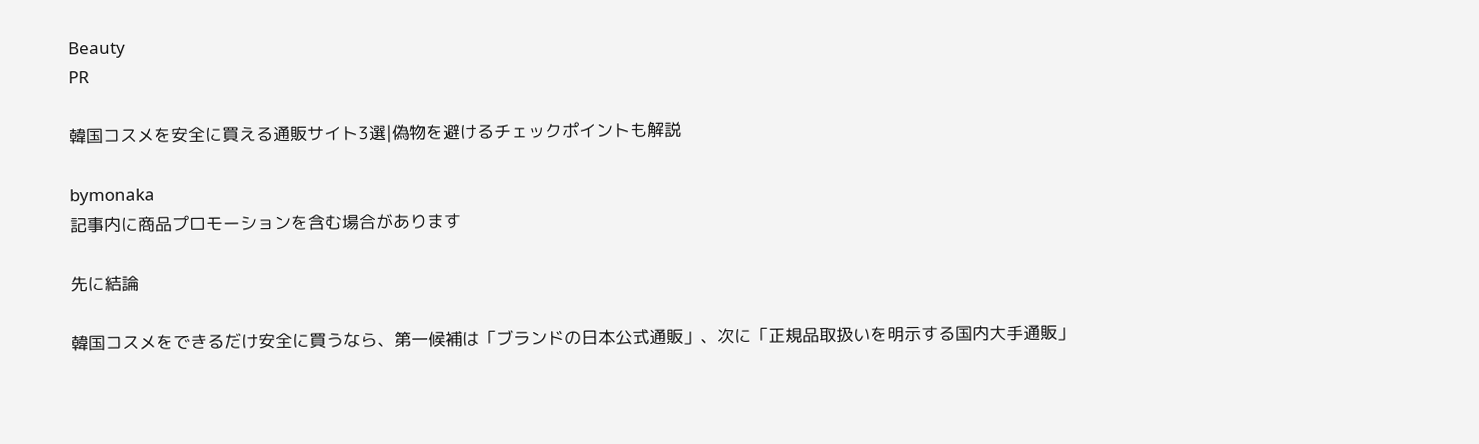Beauty
PR

韓国コスメを安全に買える通販サイト3選|偽物を避けるチェックポイントも解説

bymonaka
記事内に商品プロモーションを含む場合があります

先に結論

韓国コスメをできるだけ安全に買うなら、第一候補は「ブランドの日本公式通販」、次に「正規品取扱いを明示する国内大手通販」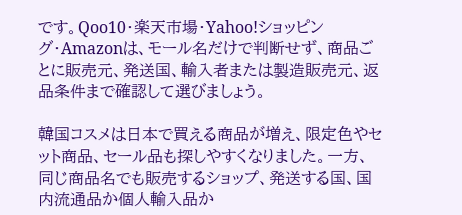です。Qoo10・楽天市場・Yahoo!ショッピング・Amazonは、モール名だけで判断せず、商品ごとに販売元、発送国、輸入者または製造販売元、返品条件まで確認して選びましょう。

韓国コスメは日本で買える商品が増え、限定色やセット商品、セール品も探しやすくなりました。一方、同じ商品名でも販売するショップ、発送する国、国内流通品か個人輸入品か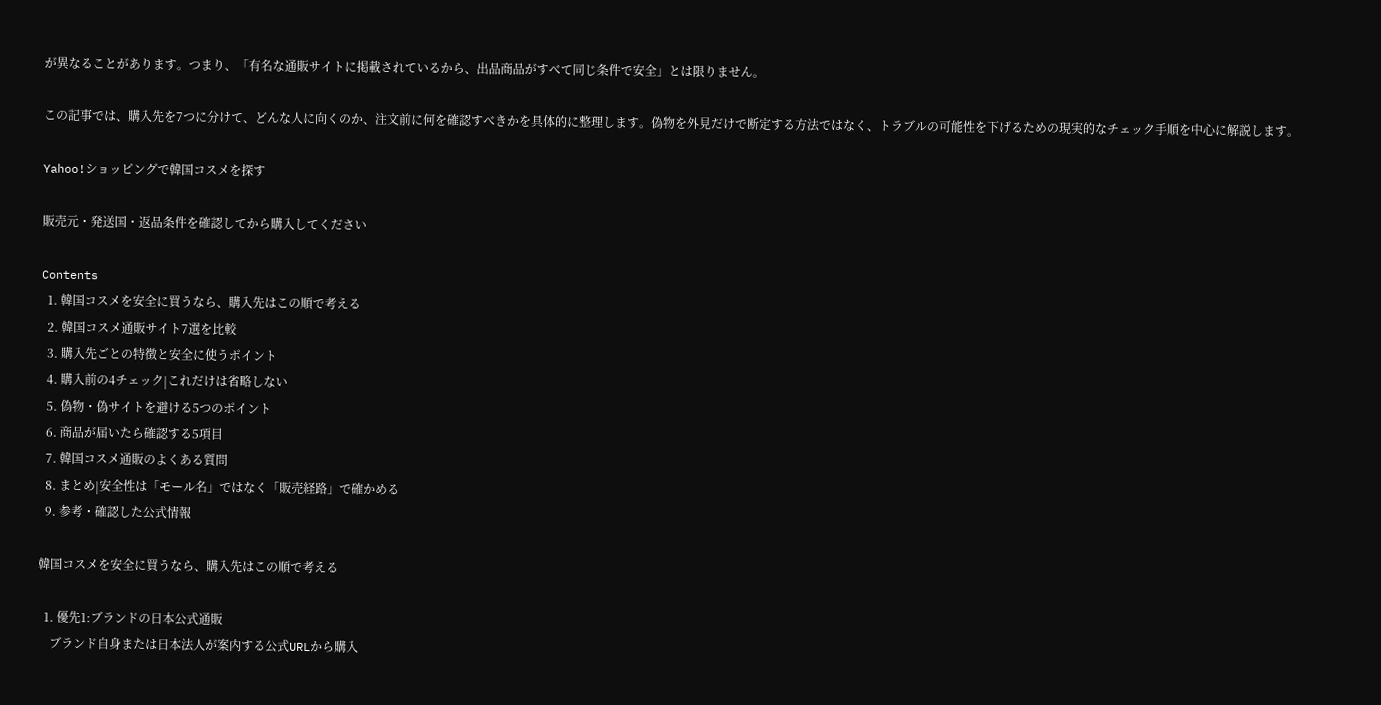が異なることがあります。つまり、「有名な通販サイトに掲載されているから、出品商品がすべて同じ条件で安全」とは限りません。

この記事では、購入先を7つに分けて、どんな人に向くのか、注文前に何を確認すべきかを具体的に整理します。偽物を外見だけで断定する方法ではなく、トラブルの可能性を下げるための現実的なチェック手順を中心に解説します。

Yahoo!ショッピングで韓国コスメを探す

販売元・発送国・返品条件を確認してから購入してください

Contents
  1. 韓国コスメを安全に買うなら、購入先はこの順で考える
  2. 韓国コスメ通販サイト7選を比較
  3. 購入先ごとの特徴と安全に使うポイント
  4. 購入前の4チェック|これだけは省略しない
  5. 偽物・偽サイトを避ける5つのポイント
  6. 商品が届いたら確認する5項目
  7. 韓国コスメ通販のよくある質問
  8. まとめ|安全性は「モール名」ではなく「販売経路」で確かめる
  9. 参考・確認した公式情報

韓国コスメを安全に買うなら、購入先はこの順で考える

  1. 優先1:ブランドの日本公式通販
    ブランド自身または日本法人が案内する公式URLから購入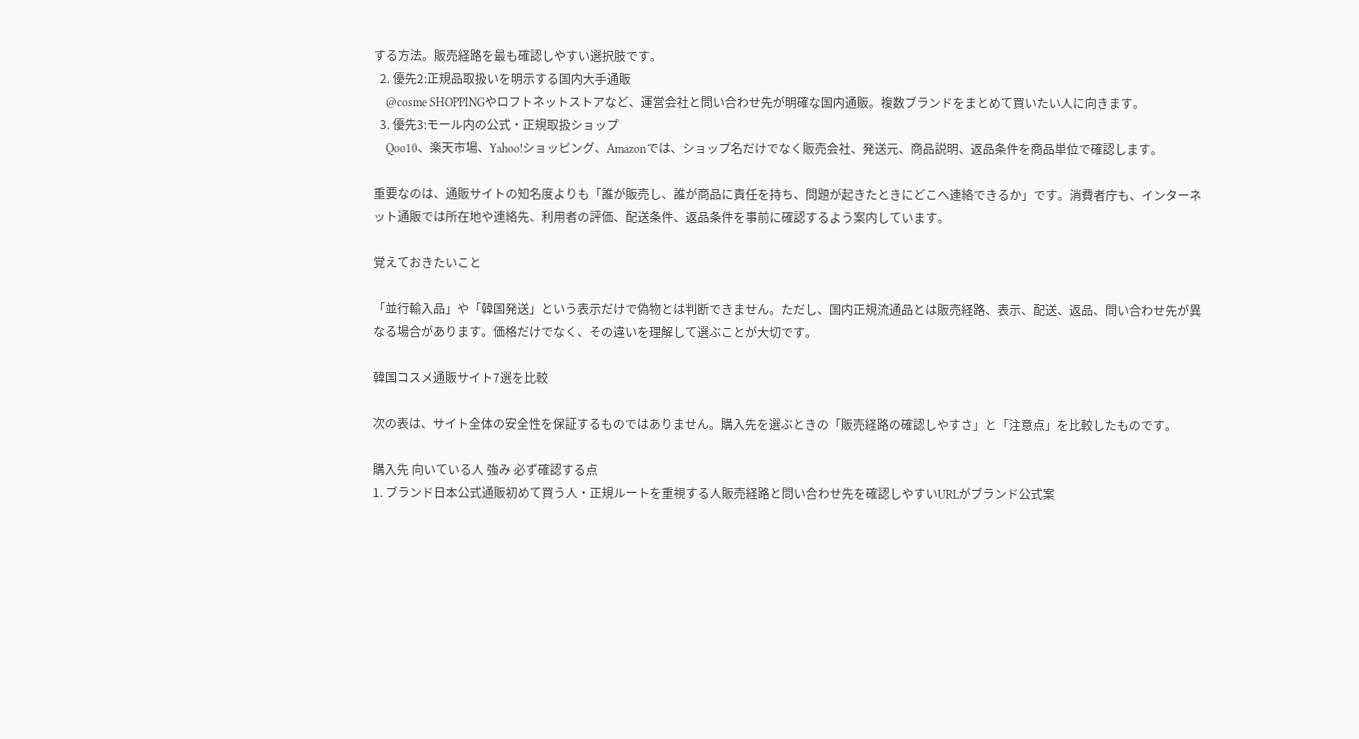する方法。販売経路を最も確認しやすい選択肢です。
  2. 優先2:正規品取扱いを明示する国内大手通販
    @cosme SHOPPINGやロフトネットストアなど、運営会社と問い合わせ先が明確な国内通販。複数ブランドをまとめて買いたい人に向きます。
  3. 優先3:モール内の公式・正規取扱ショップ
    Qoo10、楽天市場、Yahoo!ショッピング、Amazonでは、ショップ名だけでなく販売会社、発送元、商品説明、返品条件を商品単位で確認します。

重要なのは、通販サイトの知名度よりも「誰が販売し、誰が商品に責任を持ち、問題が起きたときにどこへ連絡できるか」です。消費者庁も、インターネット通販では所在地や連絡先、利用者の評価、配送条件、返品条件を事前に確認するよう案内しています。

覚えておきたいこと

「並行輸入品」や「韓国発送」という表示だけで偽物とは判断できません。ただし、国内正規流通品とは販売経路、表示、配送、返品、問い合わせ先が異なる場合があります。価格だけでなく、その違いを理解して選ぶことが大切です。

韓国コスメ通販サイト7選を比較

次の表は、サイト全体の安全性を保証するものではありません。購入先を選ぶときの「販売経路の確認しやすさ」と「注意点」を比較したものです。

購入先 向いている人 強み 必ず確認する点
1. ブランド日本公式通販初めて買う人・正規ルートを重視する人販売経路と問い合わせ先を確認しやすいURLがブランド公式案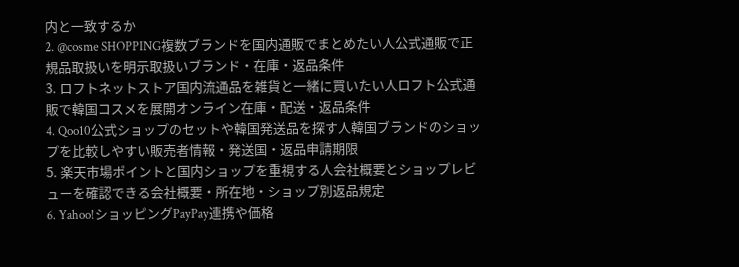内と一致するか
2. @cosme SHOPPING複数ブランドを国内通販でまとめたい人公式通販で正規品取扱いを明示取扱いブランド・在庫・返品条件
3. ロフトネットストア国内流通品を雑貨と一緒に買いたい人ロフト公式通販で韓国コスメを展開オンライン在庫・配送・返品条件
4. Qoo10公式ショップのセットや韓国発送品を探す人韓国ブランドのショップを比較しやすい販売者情報・発送国・返品申請期限
5. 楽天市場ポイントと国内ショップを重視する人会社概要とショップレビューを確認できる会社概要・所在地・ショップ別返品規定
6. Yahoo!ショッピングPayPay連携や価格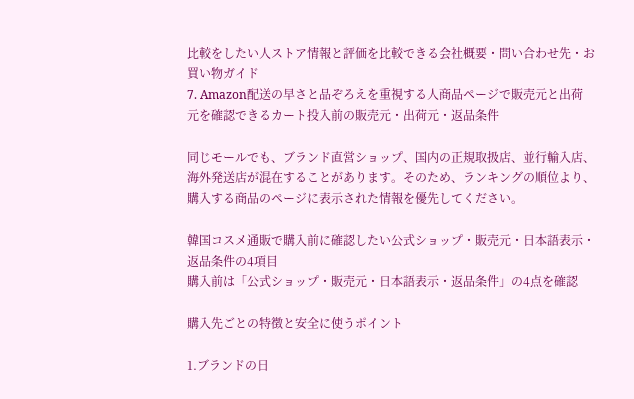比較をしたい人ストア情報と評価を比較できる会社概要・問い合わせ先・お買い物ガイド
7. Amazon配送の早さと品ぞろえを重視する人商品ページで販売元と出荷元を確認できるカート投入前の販売元・出荷元・返品条件

同じモールでも、ブランド直営ショップ、国内の正規取扱店、並行輸入店、海外発送店が混在することがあります。そのため、ランキングの順位より、購入する商品のページに表示された情報を優先してください。

韓国コスメ通販で購入前に確認したい公式ショップ・販売元・日本語表示・返品条件の4項目
購入前は「公式ショップ・販売元・日本語表示・返品条件」の4点を確認

購入先ごとの特徴と安全に使うポイント

1.ブランドの日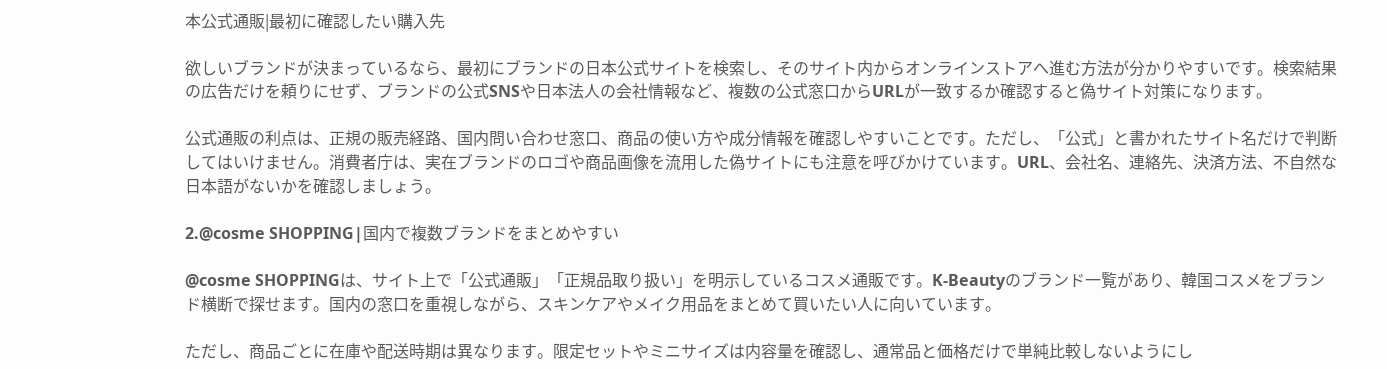本公式通販|最初に確認したい購入先

欲しいブランドが決まっているなら、最初にブランドの日本公式サイトを検索し、そのサイト内からオンラインストアへ進む方法が分かりやすいです。検索結果の広告だけを頼りにせず、ブランドの公式SNSや日本法人の会社情報など、複数の公式窓口からURLが一致するか確認すると偽サイト対策になります。

公式通販の利点は、正規の販売経路、国内問い合わせ窓口、商品の使い方や成分情報を確認しやすいことです。ただし、「公式」と書かれたサイト名だけで判断してはいけません。消費者庁は、実在ブランドのロゴや商品画像を流用した偽サイトにも注意を呼びかけています。URL、会社名、連絡先、決済方法、不自然な日本語がないかを確認しましょう。

2.@cosme SHOPPING|国内で複数ブランドをまとめやすい

@cosme SHOPPINGは、サイト上で「公式通販」「正規品取り扱い」を明示しているコスメ通販です。K-Beautyのブランド一覧があり、韓国コスメをブランド横断で探せます。国内の窓口を重視しながら、スキンケアやメイク用品をまとめて買いたい人に向いています。

ただし、商品ごとに在庫や配送時期は異なります。限定セットやミニサイズは内容量を確認し、通常品と価格だけで単純比較しないようにし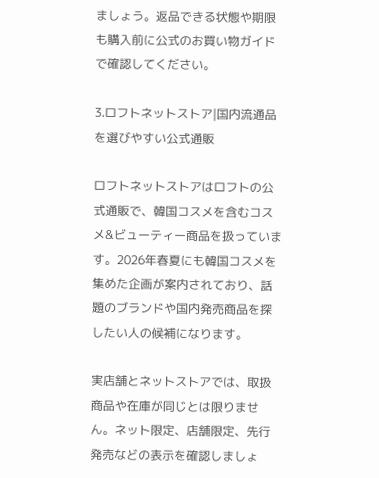ましょう。返品できる状態や期限も購入前に公式のお買い物ガイドで確認してください。

3.ロフトネットストア|国内流通品を選びやすい公式通販

ロフトネットストアはロフトの公式通販で、韓国コスメを含むコスメ&ビューティー商品を扱っています。2026年春夏にも韓国コスメを集めた企画が案内されており、話題のブランドや国内発売商品を探したい人の候補になります。

実店舗とネットストアでは、取扱商品や在庫が同じとは限りません。ネット限定、店舗限定、先行発売などの表示を確認しましょ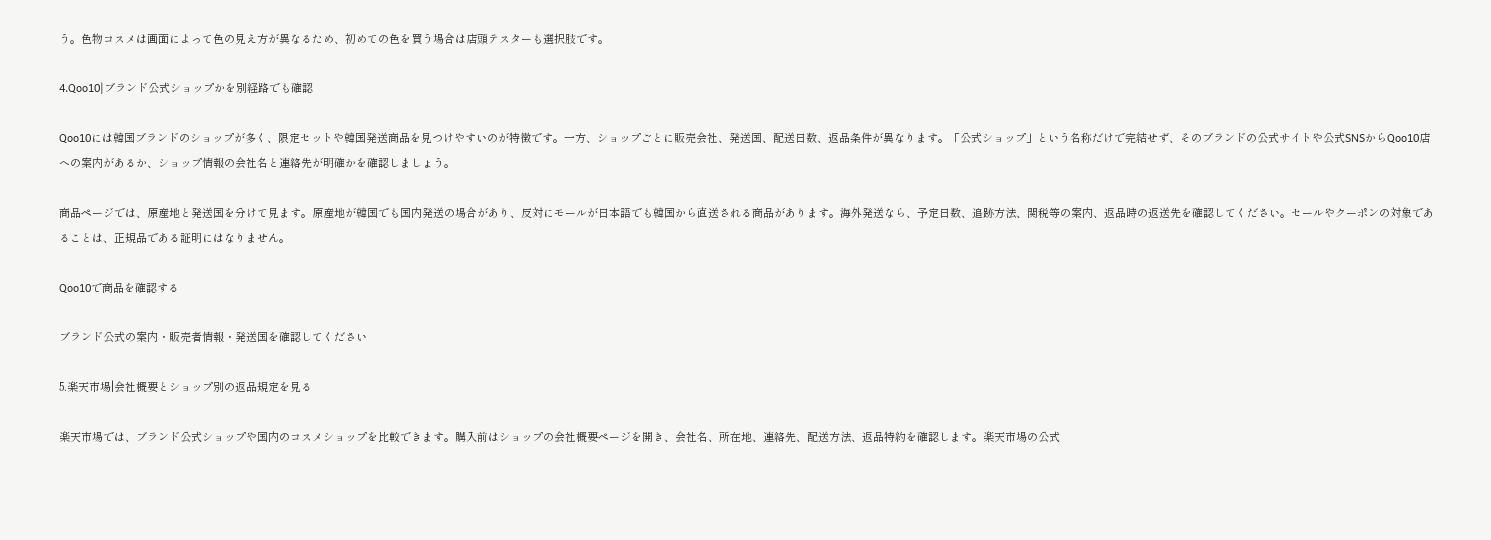う。色物コスメは画面によって色の見え方が異なるため、初めての色を買う場合は店頭テスターも選択肢です。

4.Qoo10|ブランド公式ショップかを別経路でも確認

Qoo10には韓国ブランドのショップが多く、限定セットや韓国発送商品を見つけやすいのが特徴です。一方、ショップごとに販売会社、発送国、配送日数、返品条件が異なります。「公式ショップ」という名称だけで完結せず、そのブランドの公式サイトや公式SNSからQoo10店への案内があるか、ショップ情報の会社名と連絡先が明確かを確認しましょう。

商品ページでは、原産地と発送国を分けて見ます。原産地が韓国でも国内発送の場合があり、反対にモールが日本語でも韓国から直送される商品があります。海外発送なら、予定日数、追跡方法、関税等の案内、返品時の返送先を確認してください。セールやクーポンの対象であることは、正規品である証明にはなりません。

Qoo10で商品を確認する

ブランド公式の案内・販売者情報・発送国を確認してください

5.楽天市場|会社概要とショップ別の返品規定を見る

楽天市場では、ブランド公式ショップや国内のコスメショップを比較できます。購入前はショップの会社概要ページを開き、会社名、所在地、連絡先、配送方法、返品特約を確認します。楽天市場の公式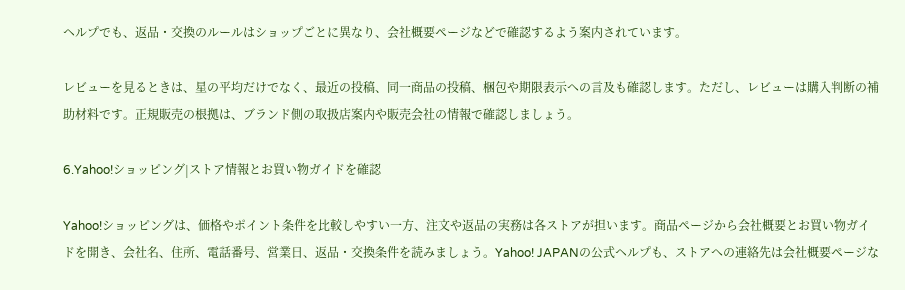ヘルプでも、返品・交換のルールはショップごとに異なり、会社概要ページなどで確認するよう案内されています。

レビューを見るときは、星の平均だけでなく、最近の投稿、同一商品の投稿、梱包や期限表示への言及も確認します。ただし、レビューは購入判断の補助材料です。正規販売の根拠は、ブランド側の取扱店案内や販売会社の情報で確認しましょう。

6.Yahoo!ショッピング|ストア情報とお買い物ガイドを確認

Yahoo!ショッピングは、価格やポイント条件を比較しやすい一方、注文や返品の実務は各ストアが担います。商品ページから会社概要とお買い物ガイドを開き、会社名、住所、電話番号、営業日、返品・交換条件を読みましょう。Yahoo! JAPANの公式ヘルプも、ストアへの連絡先は会社概要ページな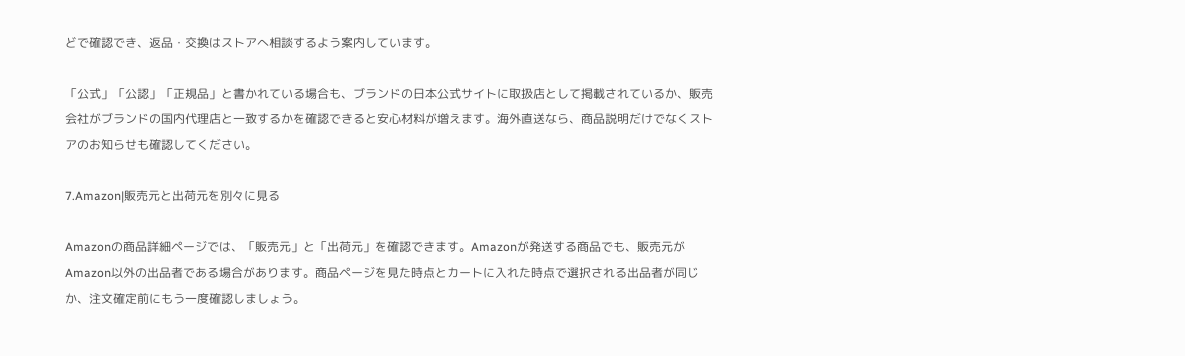どで確認でき、返品・交換はストアへ相談するよう案内しています。

「公式」「公認」「正規品」と書かれている場合も、ブランドの日本公式サイトに取扱店として掲載されているか、販売会社がブランドの国内代理店と一致するかを確認できると安心材料が増えます。海外直送なら、商品説明だけでなくストアのお知らせも確認してください。

7.Amazon|販売元と出荷元を別々に見る

Amazonの商品詳細ページでは、「販売元」と「出荷元」を確認できます。Amazonが発送する商品でも、販売元がAmazon以外の出品者である場合があります。商品ページを見た時点とカートに入れた時点で選択される出品者が同じか、注文確定前にもう一度確認しましょう。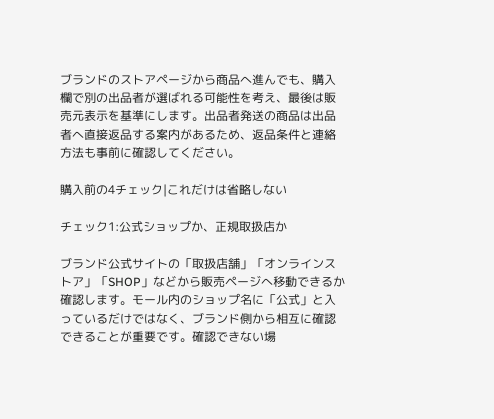ブランドのストアページから商品へ進んでも、購入欄で別の出品者が選ばれる可能性を考え、最後は販売元表示を基準にします。出品者発送の商品は出品者へ直接返品する案内があるため、返品条件と連絡方法も事前に確認してください。

購入前の4チェック|これだけは省略しない

チェック1:公式ショップか、正規取扱店か

ブランド公式サイトの「取扱店舗」「オンラインストア」「SHOP」などから販売ページへ移動できるか確認します。モール内のショップ名に「公式」と入っているだけではなく、ブランド側から相互に確認できることが重要です。確認できない場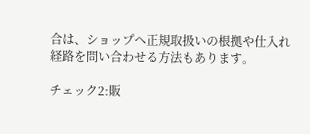合は、ショップへ正規取扱いの根拠や仕入れ経路を問い合わせる方法もあります。

チェック2:販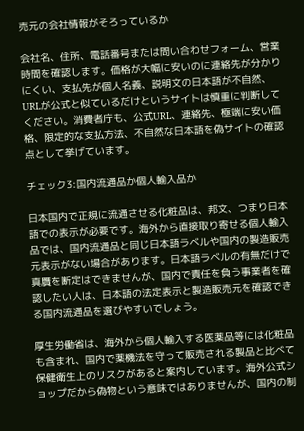売元の会社情報がそろっているか

会社名、住所、電話番号または問い合わせフォーム、営業時間を確認します。価格が大幅に安いのに連絡先が分かりにくい、支払先が個人名義、説明文の日本語が不自然、URLが公式と似ているだけというサイトは慎重に判断してください。消費者庁も、公式URL、連絡先、極端に安い価格、限定的な支払方法、不自然な日本語を偽サイトの確認点として挙げています。

チェック3:国内流通品か個人輸入品か

日本国内で正規に流通させる化粧品は、邦文、つまり日本語での表示が必要です。海外から直接取り寄せる個人輸入品では、国内流通品と同じ日本語ラベルや国内の製造販売元表示がない場合があります。日本語ラベルの有無だけで真贋を断定はできませんが、国内で責任を負う事業者を確認したい人は、日本語の法定表示と製造販売元を確認できる国内流通品を選びやすいでしょう。

厚生労働省は、海外から個人輸入する医薬品等には化粧品も含まれ、国内で薬機法を守って販売される製品と比べて保健衛生上のリスクがあると案内しています。海外公式ショップだから偽物という意味ではありませんが、国内の制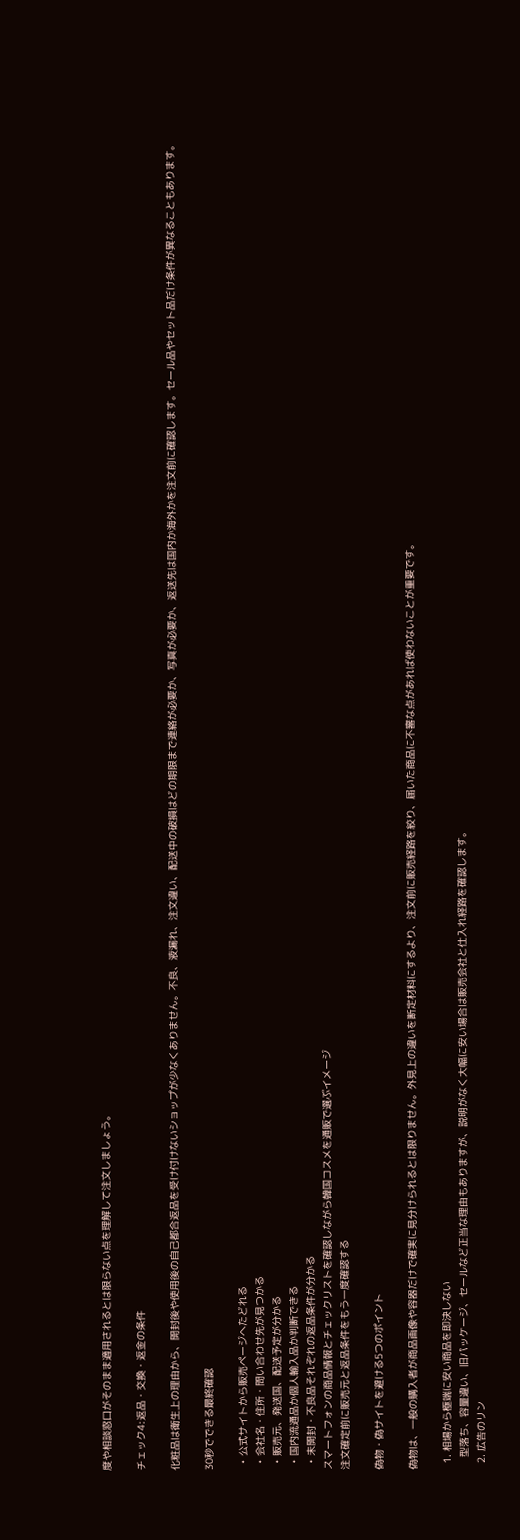度や相談窓口がそのまま適用されるとは限らない点を理解して注文しましょう。

チェック4:返品・交換・返金の条件

化粧品は衛生上の理由から、開封後や使用後の自己都合返品を受け付けないショップが少なくありません。不良、液漏れ、注文違い、配送中の破損はどの期限まで連絡が必要か、写真が必要か、返送先は国内か海外かを注文前に確認します。セール品やセット品だけ条件が異なることもあります。

30秒でできる最終確認

  • 公式サイトから販売ページへたどれる
  • 会社名・住所・問い合わせ先が見つかる
  • 販売元、発送国、配送予定が分かる
  • 国内流通品か個人輸入品か判断できる
  • 未開封・不良品それぞれの返品条件が分かる
スマートフォンの商品情報とチェックリストを確認しながら韓国コスメを通販で選ぶイメージ
注文確定前に販売元と返品条件をもう一度確認する

偽物・偽サイトを避ける5つのポイント

偽物は、一般の購入者が商品画像や容器だけで確実に見分けられるとは限りません。外見上の違いを断定材料にするより、注文前に販売経路を絞り、届いた商品に不審な点があれば使わないことが重要です。

  1. 相場から極端に安い商品を即決しない
    型落ち、容量違い、旧パッケージ、セールなど正当な理由もありますが、説明がなく大幅に安い場合は販売会社と仕入れ経路を確認します。
  2. 広告のリン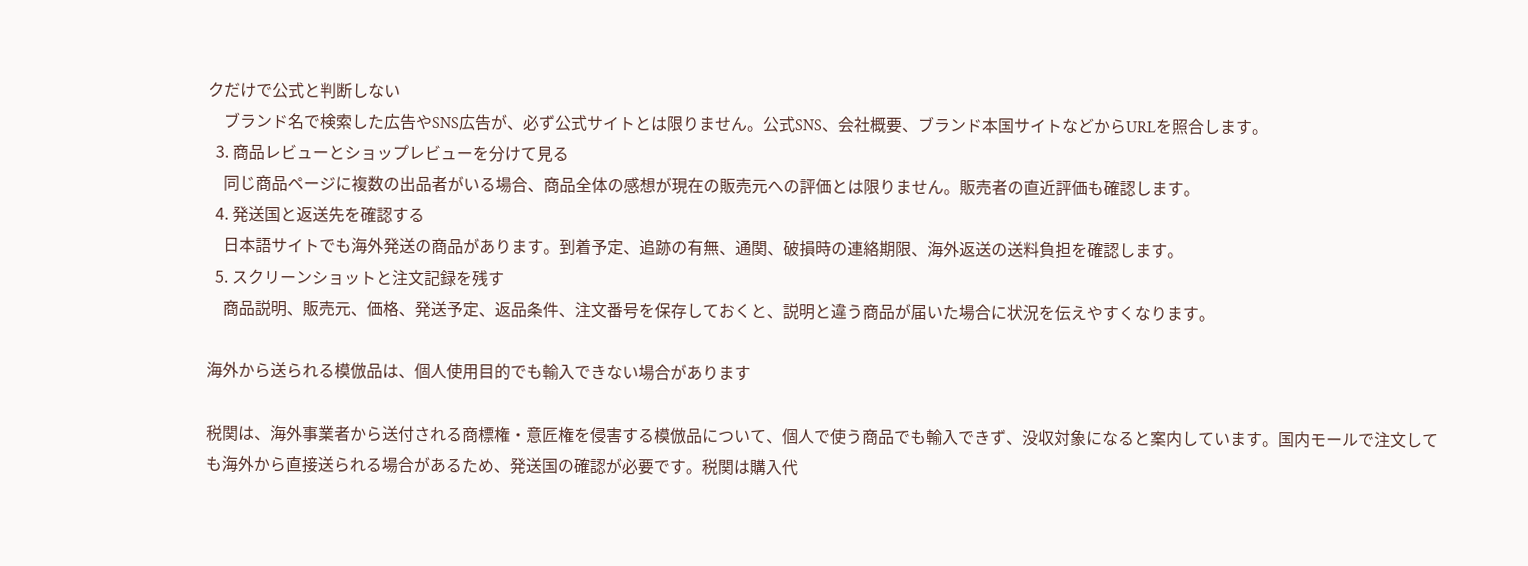クだけで公式と判断しない
    ブランド名で検索した広告やSNS広告が、必ず公式サイトとは限りません。公式SNS、会社概要、ブランド本国サイトなどからURLを照合します。
  3. 商品レビューとショップレビューを分けて見る
    同じ商品ページに複数の出品者がいる場合、商品全体の感想が現在の販売元への評価とは限りません。販売者の直近評価も確認します。
  4. 発送国と返送先を確認する
    日本語サイトでも海外発送の商品があります。到着予定、追跡の有無、通関、破損時の連絡期限、海外返送の送料負担を確認します。
  5. スクリーンショットと注文記録を残す
    商品説明、販売元、価格、発送予定、返品条件、注文番号を保存しておくと、説明と違う商品が届いた場合に状況を伝えやすくなります。

海外から送られる模倣品は、個人使用目的でも輸入できない場合があります

税関は、海外事業者から送付される商標権・意匠権を侵害する模倣品について、個人で使う商品でも輸入できず、没収対象になると案内しています。国内モールで注文しても海外から直接送られる場合があるため、発送国の確認が必要です。税関は購入代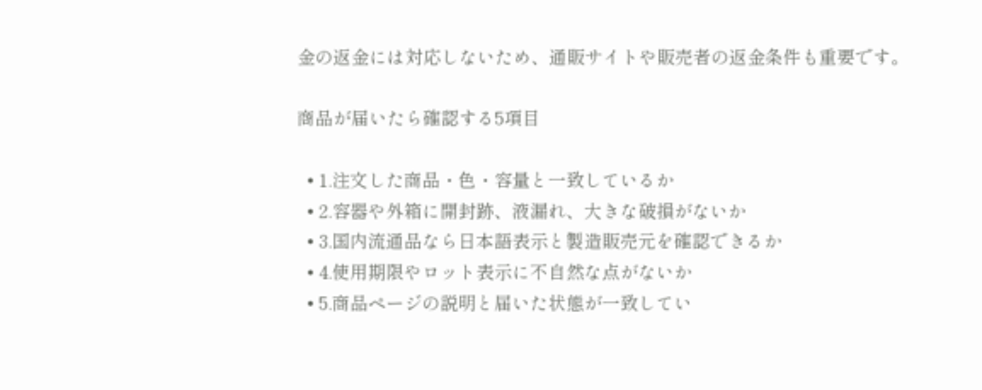金の返金には対応しないため、通販サイトや販売者の返金条件も重要です。

商品が届いたら確認する5項目

  • 1.注文した商品・色・容量と一致しているか
  • 2.容器や外箱に開封跡、液漏れ、大きな破損がないか
  • 3.国内流通品なら日本語表示と製造販売元を確認できるか
  • 4.使用期限やロット表示に不自然な点がないか
  • 5.商品ページの説明と届いた状態が一致してい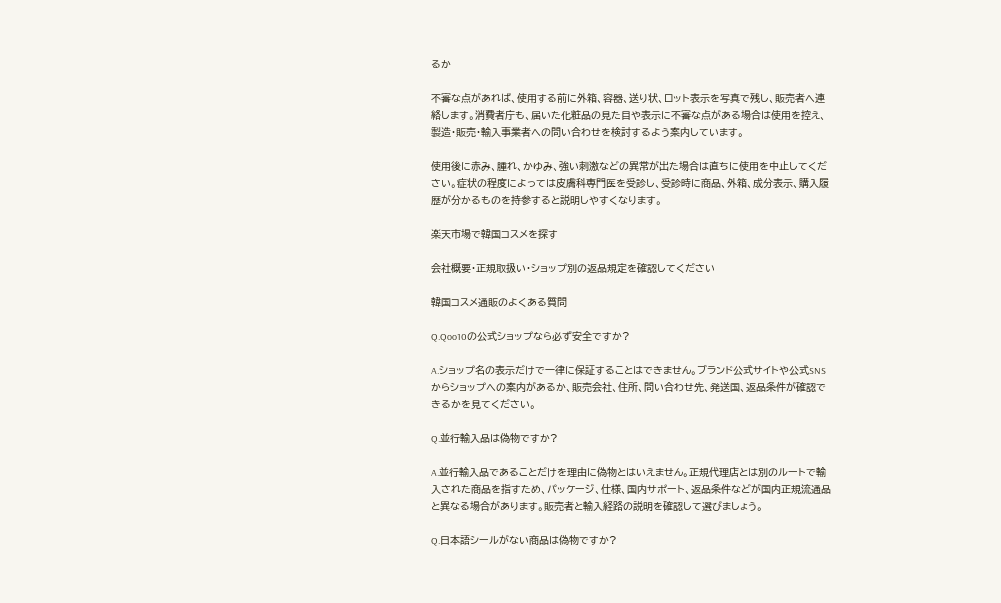るか

不審な点があれば、使用する前に外箱、容器、送り状、ロット表示を写真で残し、販売者へ連絡します。消費者庁も、届いた化粧品の見た目や表示に不審な点がある場合は使用を控え、製造・販売・輸入事業者への問い合わせを検討するよう案内しています。

使用後に赤み、腫れ、かゆみ、強い刺激などの異常が出た場合は直ちに使用を中止してください。症状の程度によっては皮膚科専門医を受診し、受診時に商品、外箱、成分表示、購入履歴が分かるものを持参すると説明しやすくなります。

楽天市場で韓国コスメを探す

会社概要・正規取扱い・ショップ別の返品規定を確認してください

韓国コスメ通販のよくある質問

Q.Qoo10の公式ショップなら必ず安全ですか?

A.ショップ名の表示だけで一律に保証することはできません。ブランド公式サイトや公式SNSからショップへの案内があるか、販売会社、住所、問い合わせ先、発送国、返品条件が確認できるかを見てください。

Q.並行輸入品は偽物ですか?

A.並行輸入品であることだけを理由に偽物とはいえません。正規代理店とは別のルートで輸入された商品を指すため、パッケージ、仕様、国内サポート、返品条件などが国内正規流通品と異なる場合があります。販売者と輸入経路の説明を確認して選びましょう。

Q.日本語シールがない商品は偽物ですか?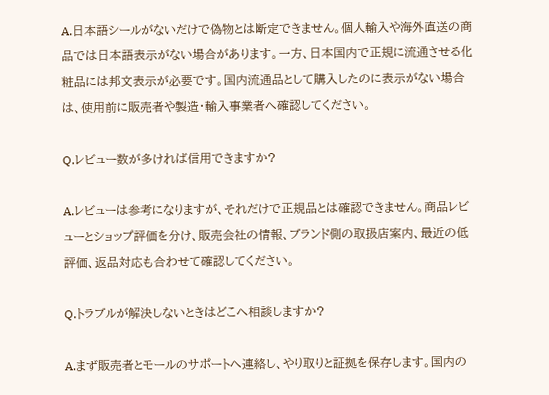A.日本語シールがないだけで偽物とは断定できません。個人輸入や海外直送の商品では日本語表示がない場合があります。一方、日本国内で正規に流通させる化粧品には邦文表示が必要です。国内流通品として購入したのに表示がない場合は、使用前に販売者や製造・輸入事業者へ確認してください。

Q.レビュー数が多ければ信用できますか?

A.レビューは参考になりますが、それだけで正規品とは確認できません。商品レビューとショップ評価を分け、販売会社の情報、ブランド側の取扱店案内、最近の低評価、返品対応も合わせて確認してください。

Q.トラブルが解決しないときはどこへ相談しますか?

A.まず販売者とモールのサポートへ連絡し、やり取りと証拠を保存します。国内の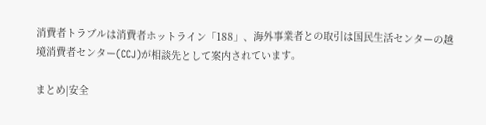消費者トラブルは消費者ホットライン「188」、海外事業者との取引は国民生活センターの越境消費者センター(CCJ)が相談先として案内されています。

まとめ|安全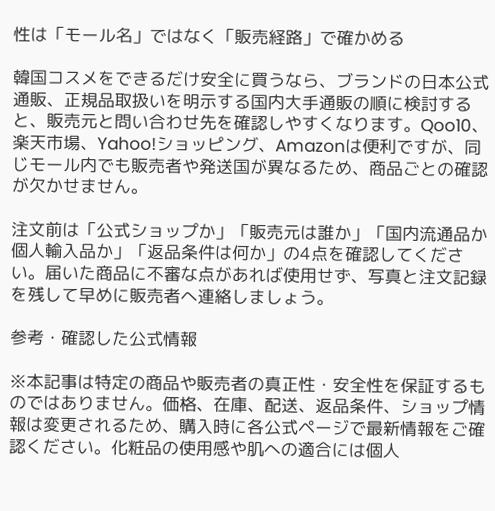性は「モール名」ではなく「販売経路」で確かめる

韓国コスメをできるだけ安全に買うなら、ブランドの日本公式通販、正規品取扱いを明示する国内大手通販の順に検討すると、販売元と問い合わせ先を確認しやすくなります。Qoo10、楽天市場、Yahoo!ショッピング、Amazonは便利ですが、同じモール内でも販売者や発送国が異なるため、商品ごとの確認が欠かせません。

注文前は「公式ショップか」「販売元は誰か」「国内流通品か個人輸入品か」「返品条件は何か」の4点を確認してください。届いた商品に不審な点があれば使用せず、写真と注文記録を残して早めに販売者へ連絡しましょう。

参考・確認した公式情報

※本記事は特定の商品や販売者の真正性・安全性を保証するものではありません。価格、在庫、配送、返品条件、ショップ情報は変更されるため、購入時に各公式ページで最新情報をご確認ください。化粧品の使用感や肌への適合には個人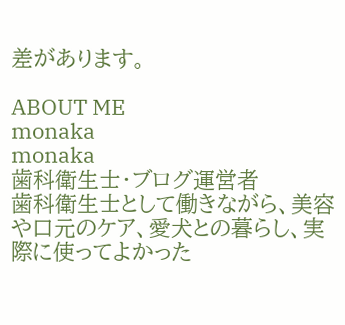差があります。

ABOUT ME
monaka
monaka
歯科衛生士・ブログ運営者
歯科衛生士として働きながら、美容や口元のケア、愛犬との暮らし、実際に使ってよかった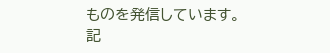ものを発信しています。
記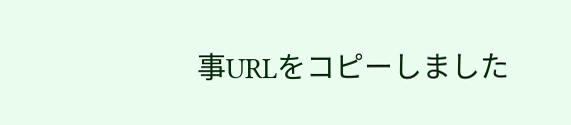事URLをコピーしました